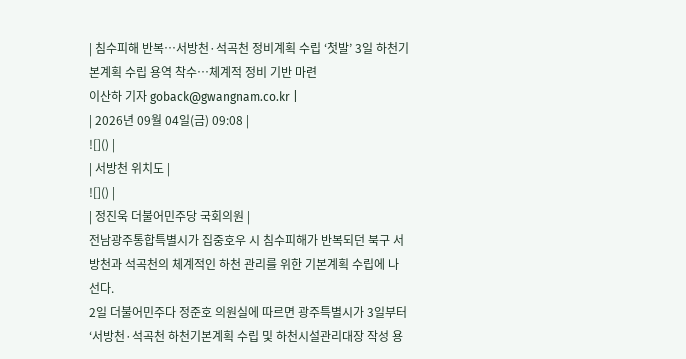| 침수피해 반복…서방천·석곡천 정비계획 수립 ‘첫발’ 3일 하천기본계획 수립 용역 착수…체계적 정비 기반 마련
이산하 기자 goback@gwangnam.co.kr |
| 2026년 09월 04일(금) 09:08 |
![]() |
| 서방천 위치도 |
![]() |
| 정진욱 더불어민주당 국회의원 |
전남광주통합특별시가 집중호우 시 침수피해가 반복되던 북구 서방천과 석곡천의 체계적인 하천 관리를 위한 기본계획 수립에 나선다.
2일 더불어민주다 정준호 의원실에 따르면 광주특별시가 3일부터 ‘서방천·석곡천 하천기본계획 수립 및 하천시설관리대장 작성 용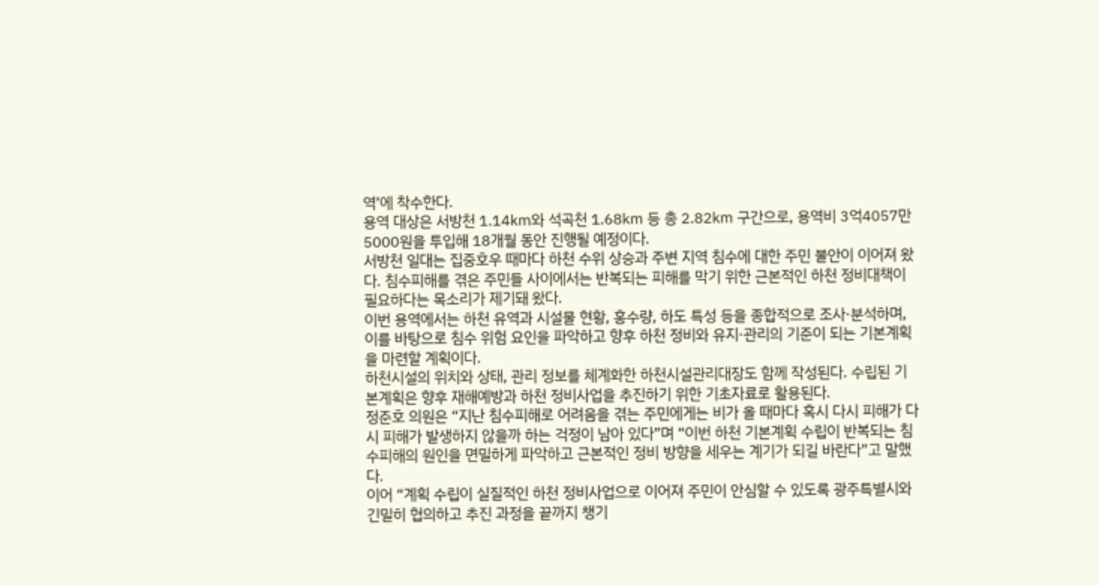역’에 착수한다.
용역 대상은 서방천 1.14㎞와 석곡천 1.68㎞ 등 총 2.82㎞ 구간으로, 용역비 3억4057만5000원을 투입해 18개월 동안 진행될 예정이다.
서방천 일대는 집중호우 때마다 하천 수위 상승과 주변 지역 침수에 대한 주민 불안이 이어져 왔다. 침수피해를 겪은 주민들 사이에서는 반복되는 피해를 막기 위한 근본적인 하천 정비대책이 필요하다는 목소리가 제기돼 왔다.
이번 용역에서는 하천 유역과 시설물 현황, 홍수량, 하도 특성 등을 종합적으로 조사·분석하며, 이를 바탕으로 침수 위험 요인을 파악하고 향후 하천 정비와 유지·관리의 기준이 되는 기본계획을 마련할 계획이다.
하천시설의 위치와 상태, 관리 정보를 체계화한 하천시설관리대장도 함께 작성된다. 수립된 기본계획은 향후 재해예방과 하천 정비사업을 추진하기 위한 기초자료로 활용된다.
정준호 의원은 “지난 침수피해로 어려움을 겪는 주민에게는 비가 올 때마다 혹시 다시 피해가 다시 피해가 발생하지 않을까 하는 걱정이 남아 있다”며 “이번 하천 기본계획 수립이 반복되는 침수피해의 원인을 면밀하게 파악하고 근본적인 정비 방향을 세우는 계기가 되길 바란다”고 말했다.
이어 “계획 수립이 실질적인 하천 정비사업으로 이어져 주민이 안심할 수 있도록 광주특별시와 긴밀히 협의하고 추진 과정을 끝까지 챙기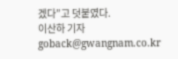겠다”고 덧붙였다.
이산하 기자 goback@gwangnam.co.kr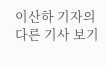이산하 기자의 다른 기사 보기